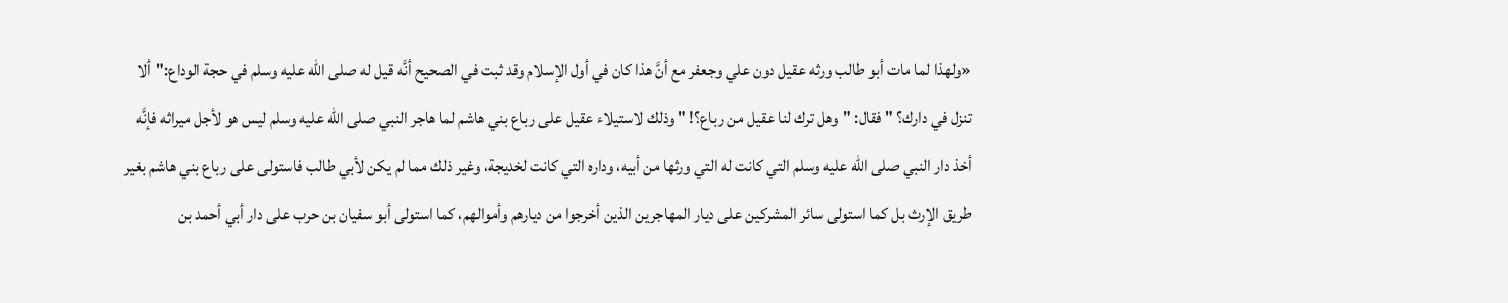«ولهذا لما مات أبو طالب ورثه عقيل دون علي وجعفر مع أنَّ هذا كان في أول الإسلام وقد ثبت في الصحيح أنَّه قيل له صلى الله عليه وسلم في حجة الوداع:"ألا تنزل في دارك؟ " فقال: "وهل ترك لنا عقيل من رباع؟! " وذلك لاستيلاء عقيل على رباع بني هاشم لما هاجر النبي صلى الله عليه وسلم ليس هو لأجل ميراثه فإنَّه أخذ دار النبي صلى الله عليه وسلم التي كانت له التي ورثها من أبيه، وداره التي كانت لخديجة، وغير ذلك مما لم يكن لأبي طالب فاستولى على رباع بني هاشم بغير طريق الإرث بل كما استولى سائر المشركين على ديار المهاجرين الذين أخرجوا من ديارهم وأموالهم، كما استولى أبو سفيان بن حرب على دار أبي أحمد بن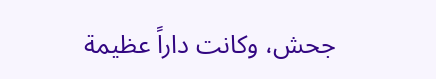جحش، وكانت داراً عظيمة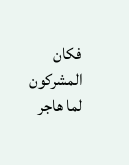فكان المشركون لما هاجر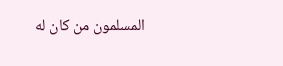المسلمون من كان له